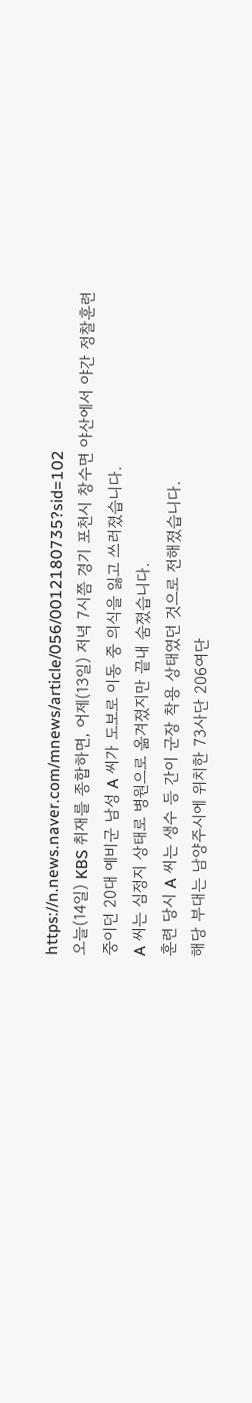https://n.news.naver.com/mnews/article/056/0012180735?sid=102
오늘(14일) KBS 취재를 종합하면, 어제(13일) 저녁 7시쯤 경기 포천시 창수면 야산에서 야간 정찰훈련 중이던 20대 예비군 남성 A 씨가 도보로 이동 중 의식을 잃고 쓰러졌습니다.
A 씨는 심정지 상태로 병원으로 옮겨졌지만 끝내 숨졌습니다.
훈련 당시 A 씨는 생수 등 간이 군장 착용 상태였던 것으로 전해졌습니다.
해당 부대는 남양주시에 위치한 73사단 206여단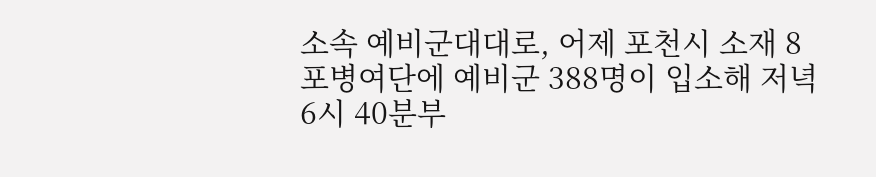소속 예비군대대로, 어제 포천시 소재 8포병여단에 예비군 388명이 입소해 저녁 6시 40분부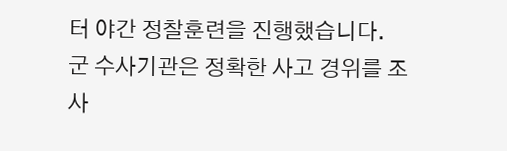터 야간 정찰훈련을 진행했습니다.
군 수사기관은 정확한 사고 경위를 조사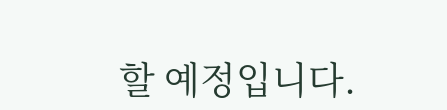할 예정입니다.